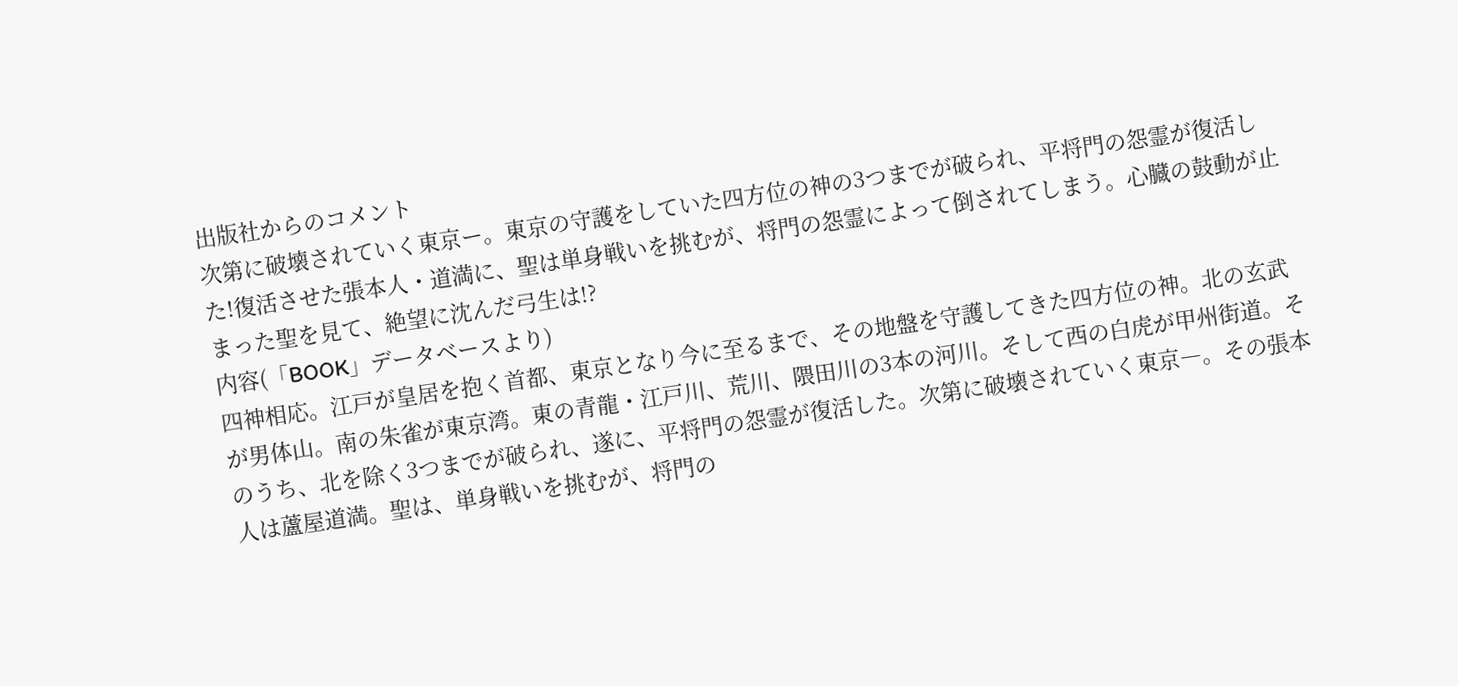出版社からのコメント
次第に破壊されていく東京ー。東京の守護をしていた四方位の神の3つまでが破られ、平将門の怨霊が復活した!復活させた張本人・道満に、聖は単身戦いを挑むが、将門の怨霊によって倒されてしまう。心臓の鼓動が止まった聖を見て、絶望に沈んだ弓生は!?
内容(「BOOK」データベースより)
四神相応。江戸が皇居を抱く首都、東京となり今に至るまで、その地盤を守護してきた四方位の神。北の玄武が男体山。南の朱雀が東京湾。東の青龍・江戸川、荒川、隈田川の3本の河川。そして西の白虎が甲州街道。そのうち、北を除く3つまでが破られ、遂に、平将門の怨霊が復活した。次第に破壊されていく東京―。その張本人は蘆屋道満。聖は、単身戦いを挑むが、将門の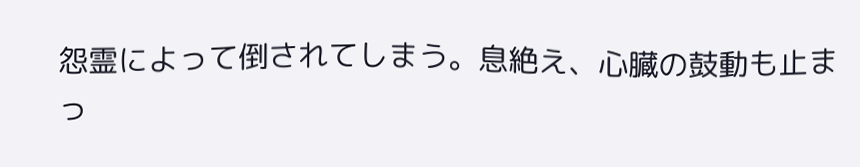怨霊によって倒されてしまう。息絶え、心臓の鼓動も止まっ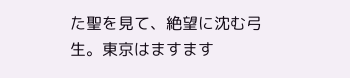た聖を見て、絶望に沈む弓生。東京はますます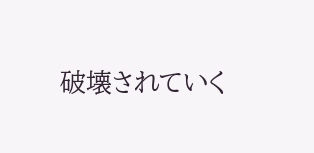破壊されていく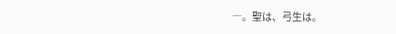―。聖は、弓生は。